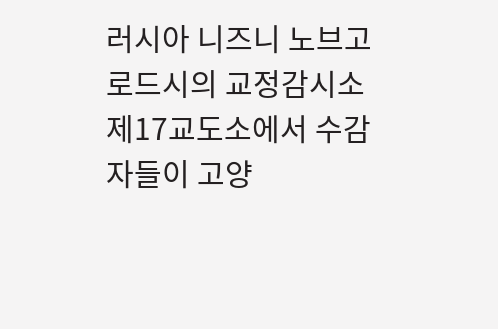러시아 니즈니 노브고로드시의 교정감시소 제17교도소에서 수감자들이 고양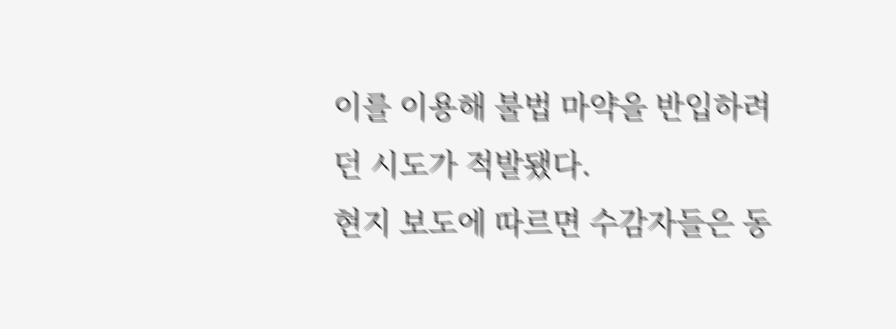이를 이용해 불법 마약을 반입하려던 시도가 적발됐다.
현지 보도에 따르면 수감자들은 동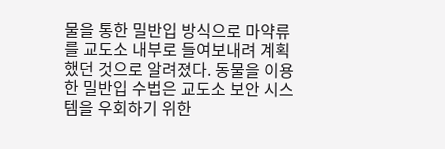물을 통한 밀반입 방식으로 마약류를 교도소 내부로 들여보내려 계획했던 것으로 알려졌다. 동물을 이용한 밀반입 수법은 교도소 보안 시스템을 우회하기 위한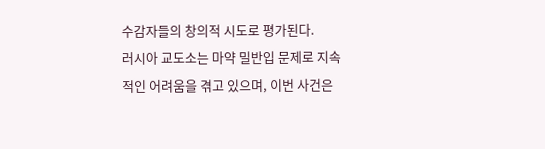수감자들의 창의적 시도로 평가된다.
러시아 교도소는 마약 밀반입 문제로 지속적인 어려움을 겪고 있으며, 이번 사건은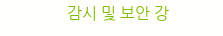감시 및 보안 강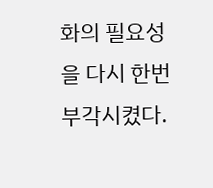화의 필요성을 다시 한번 부각시켰다.